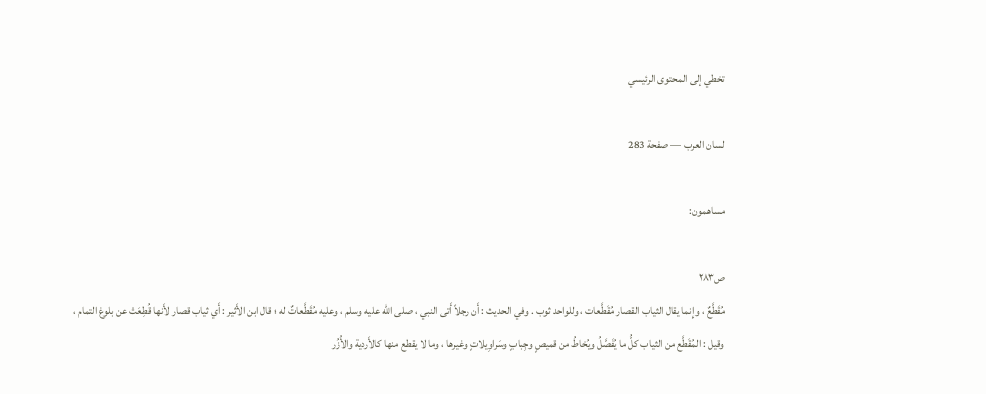تخطي إلى المحتوى الرئيسي

لسان العرب — صفحة 283

مساهمون:

ص٢٨٣
مُقَطَّعٌ ، وإِنما يقال الثياب القصار مُقَطَّعات ، وللواحد ثوب . وفي الحديث : أَن رجلاً أَتى النبي ، صلى الله عليه وسلم ، وعليه مُقَطَّعاتٌ له ؛ قال ابن الأَثير : أَي ثياب قصار لأَنها قُطِعَتْ عن بلوغ التمام ، وقيل : المُقَطَّع من الثياب كلُّ ما يُفَصَّلُ ويُخاطُ من قميصٍ وجِبابٍ وسَراوِيلاتٍ وغيرها ، وما لا يقطع منها كالأَردية والأُزُر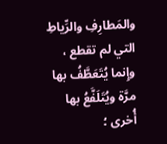والمَطارِفِ والرِّياطِ التي لم تقطع ، وإِنما يُتَعَطَّفُ بها مرَّة ويُتَلَفَّعُ بها أُخرى ؛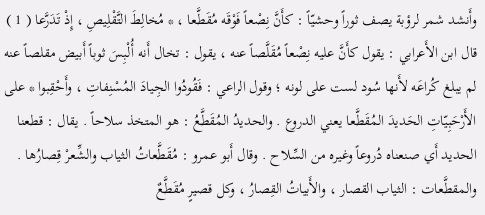وأَنشد شمر لرؤبة يصف ثوراً وحشيّاً : كأَنَّ نِصْعاً فَوْقَه مُقَطَّعا ، * مُخالِطَ التَّقْلِيصِ ، إِذْ تَدَرَّعا ( 1 ) قال ابن الأَعرابي : يقول كأَنَّ عليه نِصْعاً مُقَلَّصاً عنه ، يقول : تخال أَنه أُلْبِسَ ثوباً أَبيض مقلصاً عنه لم يبلغ كُراعَه لأَنها سُود لست على لونه ؛ وقول الراعي : فَقُودُوا الجِيادَ المُسْنِفاتِ ، وأَحْقِبوا * على الأَرْحَبِيّاتِ الحَديدَ المُقَطَّعا يعني الدروع . والحديدُ المُقَطَّعُ : هو المتخذ سلاحاً . يقال : قطعنا الحديد أَي صنعناه دُروعاً وغيره من السِّلاح . وقال أَبو عمرو : مُقَطَّعاتُ الثياب والشِّعرْ قِصارُها . والمقطَّعات : الثياب القصار ، والأَبياتُ القِصارُ ، وكل قصيرٍ مُقَطَّعٌ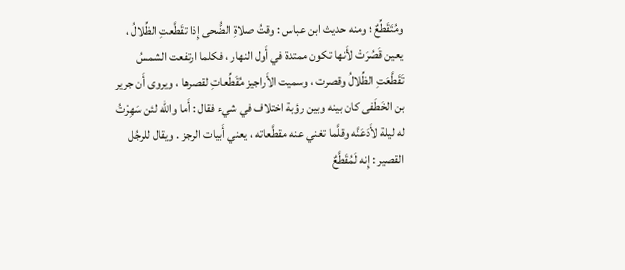ومُتَقَطِّعٌ ؛ ومنه حديث ابن عباس : وقتُ صلاةِ الضُّحى إِذا تقَطَّعتِ الظِّلالُ ، يعين قَصُرَتْ لأَنها تكون ممتدة في أَول النهار ، فكلما ارتفعت الشمسُ تَقَطَّعَتِ الظِّلالُ وقصرت ، وسميت الأَراجيز مُقَطِّعاتِ لقصرها ، ويروى أَن جرير بن الخَطَفى كان بينه وبين رؤبة اختلاف في شيء فقال : أَما والله لئن سَهِرْتُ له ليلة لأَدَعَنَّه وقلَّما تغني عنه مقطَّعاته ، يعني أَبيات الرجز . ويقال للرجُل القصير : إِنه لَمُقَطَّعٌ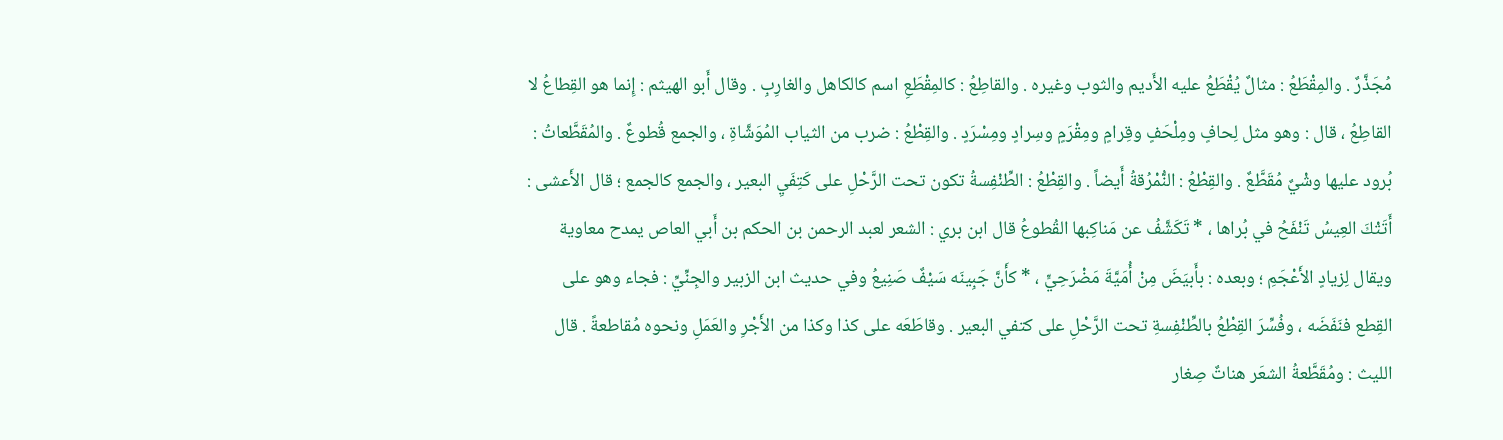مُجَذَّرٌ . والمِقْطَعُ : مثالٌ يُقْطَعُ عليه الأَديم والثوب وغيره . والقاطِعُ : كالمِقْطَعِ اسم كالكاهل والغارِبِ . وقال أَبو الهيثم : إِنما هو القِطاعُ لا القاطِعُ ، قال : وهو مثل لِحافٍ ومِلْحَفٍ وقِرامٍ ومِقْرَمٍ وسِرادٍ ومِسْرَدٍ . والقِطْعُ : ضرب من الثياب المُوَشَّاةِ ، والجمع قُطوعٌ . والمُقَطَّعاتُ : بُرود عليها وشْيٌ مُقَطَّعٌ . والقِطْعُ : النُّمْرُقةُ أَيضاً . والقِطْعُ : الطِّنْفِسةُ تكون تحت الرَّحْلِ على كَتِفَيِ البعير ، والجمع كالجمع ؛ قال الأَعشى : أَتَتْكَ العِيسُ تَنْفَحُ في بُراها ، * تَكَشَّفُ عن مَناكِبها القُطوعُ قال ابن بري : الشعر لعبد الرحمن بن الحكم بن أَبي العاص يمدح معاوية ويقال لِزيادٍ الأَعْجَمِ ؛ وبعده : بأَبيَضَ مِنْ أُمَيَّةَ مَضْرَحِيٍّ ، * كأَنَّ جَبِينَه سَيْفٌ صَنِيعُ وفي حديث ابن الزبير والجِنِّيِّ : فجاء وهو على القِطع فنَفَضَه ، وفُسِّرَ القِطْعُ بالطِّنْفِسةِ تحت الرَّحْلِ على كتفي البعير . وقاطَعَه على كذا وكذا من الأَجْرِ والعَمَلِ ونحوه مُقاطعةً . قال الليث : ومُقَطَّعةُ الشعَر هناتٌ صِغار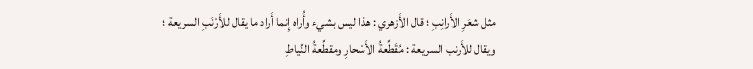مثل شعَرِ الأَرانِبِ ؛ قال الأَزهري : هذا ليس بشيء وأُراه إِنما أَراد ما يقال للأَرْنَبِ السريعة ؛ ويقال للأَرنب السريعة : مُقَطِّعةُ الأَسْحارِ ومقطِّعةُ النِّياطِ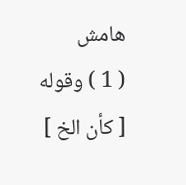هامش
( 1 ) وقوله [ كأن الخ ]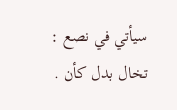سيأتي في نصع : تخال بدل كأن .